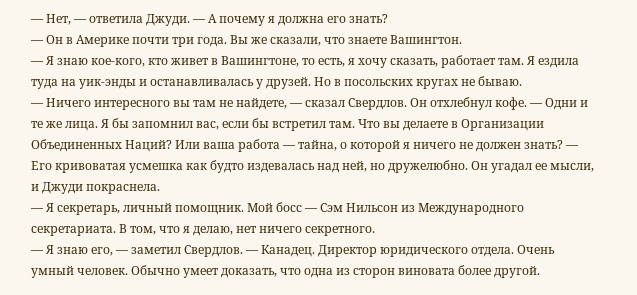— Нет, — ответила Джуди. — А почему я должна его знать?
— Он в Америке почти три года. Вы же сказали, что знаете Вашингтон.
— Я знаю кое-кого, кто живет в Вашингтоне, то есть, я хочу сказать, работает там. Я ездила туда на уик-энды и останавливалась у друзей. Но в посольских кругах не бываю.
— Ничего интересного вы там не найдете, — сказал Свердлов. Он отхлебнул кофе. — Одни и те же лица. Я бы запомнил вас, если бы встретил там. Что вы делаете в Организации Объединенных Наций? Или ваша работа — тайна, о которой я ничего не должен знать? — Его кривоватая усмешка как будто издевалась над ней, но дружелюбно. Он угадал ее мысли, и Джуди покраснела.
— Я секретарь, личный помощник. Мой босс — Сэм Нильсон из Международного секретариата. В том, что я делаю, нет ничего секретного.
— Я знаю его, — заметил Свердлов. — Канадец. Директор юридического отдела. Очень умный человек. Обычно умеет доказать, что одна из сторон виновата более другой.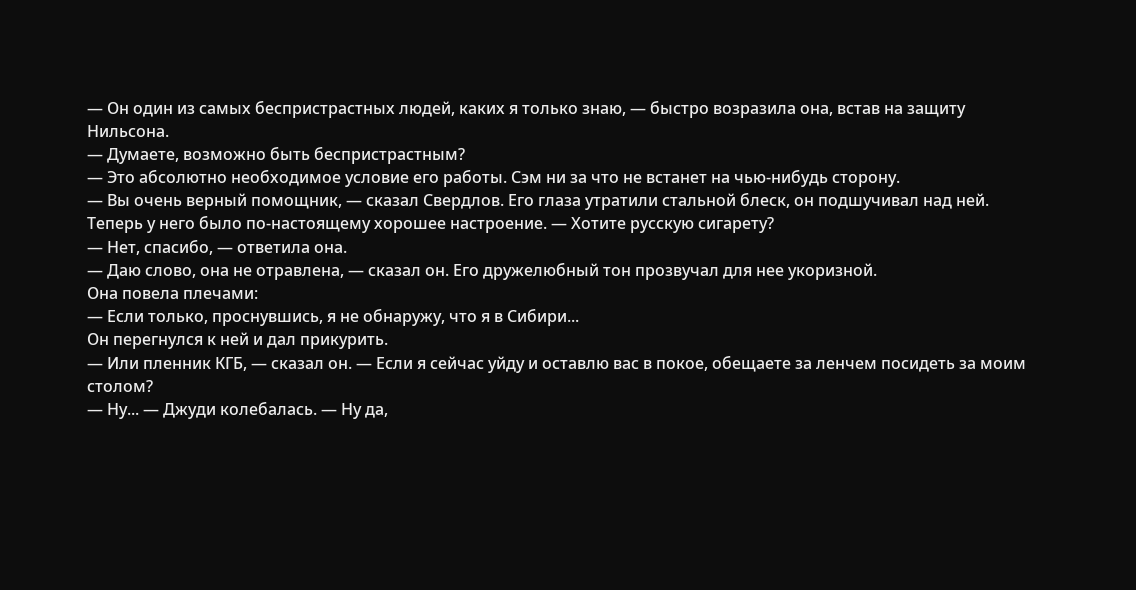— Он один из самых беспристрастных людей, каких я только знаю, — быстро возразила она, встав на защиту Нильсона.
— Думаете, возможно быть беспристрастным?
— Это абсолютно необходимое условие его работы. Сэм ни за что не встанет на чью-нибудь сторону.
— Вы очень верный помощник, — сказал Свердлов. Его глаза утратили стальной блеск, он подшучивал над ней. Теперь у него было по-настоящему хорошее настроение. — Хотите русскую сигарету?
— Нет, спасибо, — ответила она.
— Даю слово, она не отравлена, — сказал он. Его дружелюбный тон прозвучал для нее укоризной.
Она повела плечами:
— Если только, проснувшись, я не обнаружу, что я в Сибири...
Он перегнулся к ней и дал прикурить.
— Или пленник КГБ, — сказал он. — Если я сейчас уйду и оставлю вас в покое, обещаете за ленчем посидеть за моим столом?
— Ну... — Джуди колебалась. — Ну да,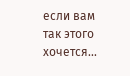если вам так этого хочется...